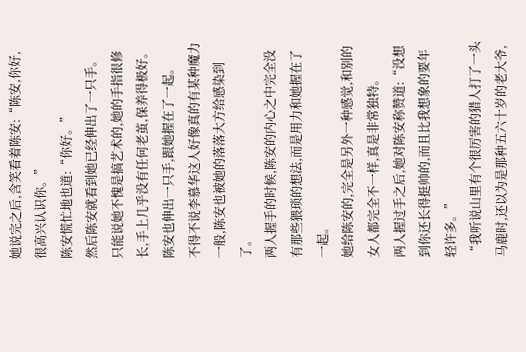她说完之后,含笑看着陈安:“陈安,你好,很高兴认识你。”
陈安慌忙地也道:“你好。”
然后陈安就看到她已经伸出了一只手。
只能说她不愧是搞艺术的,她的手指很修长,手上几乎没有任何老茧,保养得极好。
陈安也伸出一只手,跟她握在了一起。
不得不说李慕华这人好像真的有某种魔力一般,陈安也被她的落落大方给感染到了。
两人握手的时候,陈安的内心之中完全没有那些猥琐的想法,而是用力和她握在了一起。
她给陈安的,完全是另外一种感觉,和别的女人都完全不一样,真是非常独特。
两人握过手之后,她对陈安称赞道:“没想到你还长得挺帅的,而且比我想象的要年轻许多。”
“我听说山里有个很厉害的猎人打了一头马鹿时,还以为是那种五六十岁的老大爷,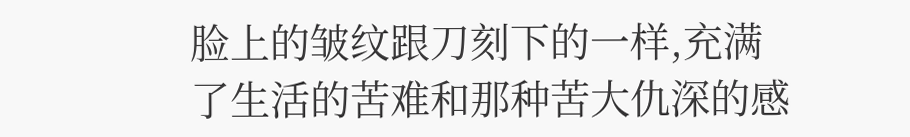脸上的皱纹跟刀刻下的一样,充满了生活的苦难和那种苦大仇深的感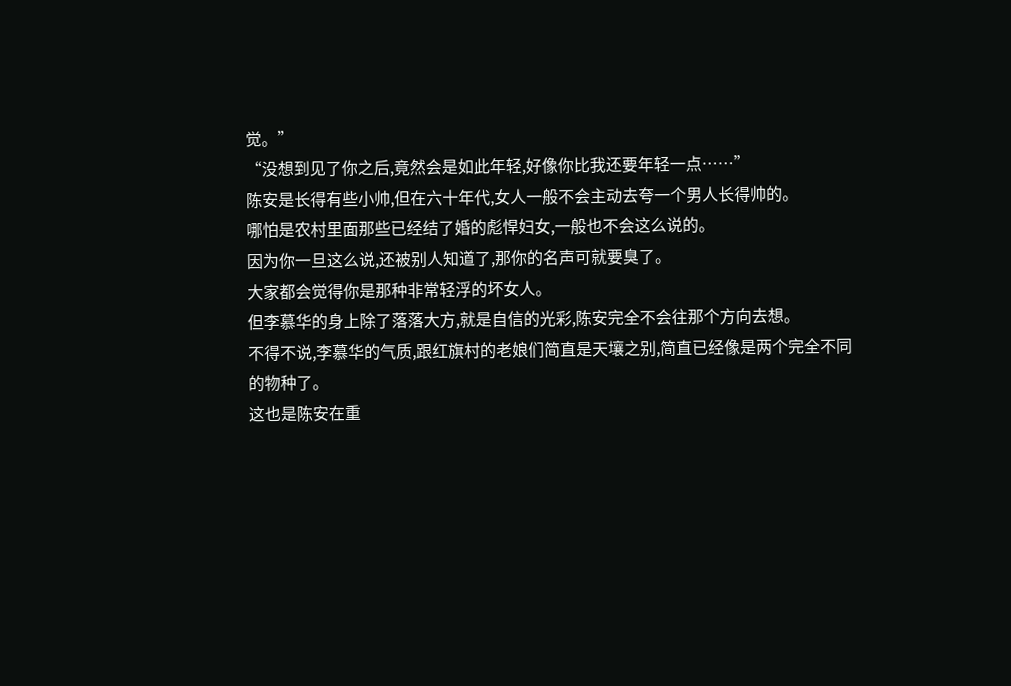觉。”
“没想到见了你之后,竟然会是如此年轻,好像你比我还要年轻一点……”
陈安是长得有些小帅,但在六十年代,女人一般不会主动去夸一个男人长得帅的。
哪怕是农村里面那些已经结了婚的彪悍妇女,一般也不会这么说的。
因为你一旦这么说,还被别人知道了,那你的名声可就要臭了。
大家都会觉得你是那种非常轻浮的坏女人。
但李慕华的身上除了落落大方,就是自信的光彩,陈安完全不会往那个方向去想。
不得不说,李慕华的气质,跟红旗村的老娘们简直是天壤之别,简直已经像是两个完全不同的物种了。
这也是陈安在重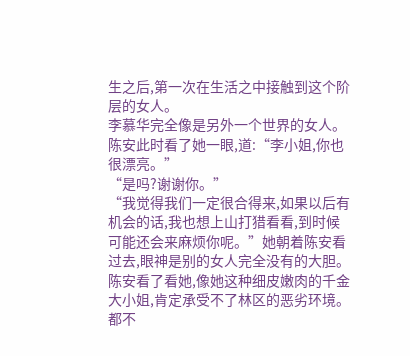生之后,第一次在生活之中接触到这个阶层的女人。
李慕华完全像是另外一个世界的女人。
陈安此时看了她一眼,道:“李小姐,你也很漂亮。”
“是吗?谢谢你。”
“我觉得我们一定很合得来,如果以后有机会的话,我也想上山打猎看看,到时候可能还会来麻烦你呢。”她朝着陈安看过去,眼神是别的女人完全没有的大胆。
陈安看了看她,像她这种细皮嫩肉的千金大小姐,肯定承受不了林区的恶劣环境。
都不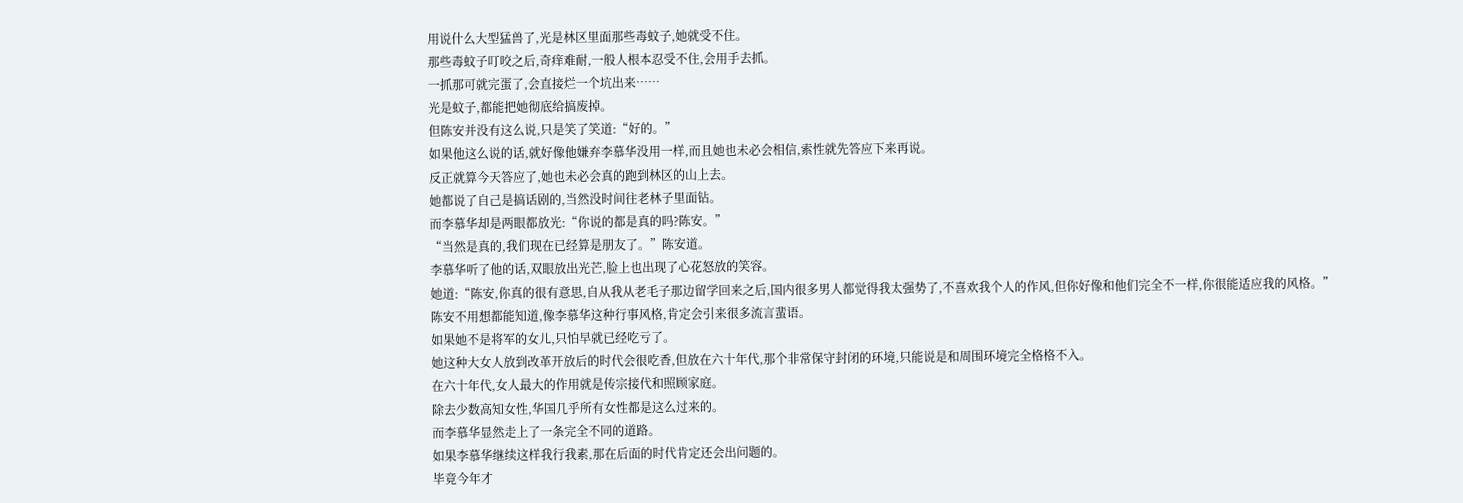用说什么大型猛兽了,光是林区里面那些毒蚊子,她就受不住。
那些毒蚊子叮咬之后,奇痒难耐,一般人根本忍受不住,会用手去抓。
一抓那可就完蛋了,会直接烂一个坑出来……
光是蚊子,都能把她彻底给搞废掉。
但陈安并没有这么说,只是笑了笑道:“好的。”
如果他这么说的话,就好像他嫌弃李慕华没用一样,而且她也未必会相信,索性就先答应下来再说。
反正就算今天答应了,她也未必会真的跑到林区的山上去。
她都说了自己是搞话剧的,当然没时间往老林子里面钻。
而李慕华却是两眼都放光:“你说的都是真的吗?陈安。”
“当然是真的,我们现在已经算是朋友了。”陈安道。
李慕华听了他的话,双眼放出光芒,脸上也出现了心花怒放的笑容。
她道:“陈安,你真的很有意思,自从我从老毛子那边留学回来之后,国内很多男人都觉得我太强势了,不喜欢我个人的作风,但你好像和他们完全不一样,你很能适应我的风格。”
陈安不用想都能知道,像李慕华这种行事风格,肯定会引来很多流言蜚语。
如果她不是将军的女儿,只怕早就已经吃亏了。
她这种大女人放到改革开放后的时代会很吃香,但放在六十年代,那个非常保守封闭的环境,只能说是和周围环境完全格格不入。
在六十年代,女人最大的作用就是传宗接代和照顾家庭。
除去少数高知女性,华国几乎所有女性都是这么过来的。
而李慕华显然走上了一条完全不同的道路。
如果李慕华继续这样我行我素,那在后面的时代肯定还会出问题的。
毕竟今年才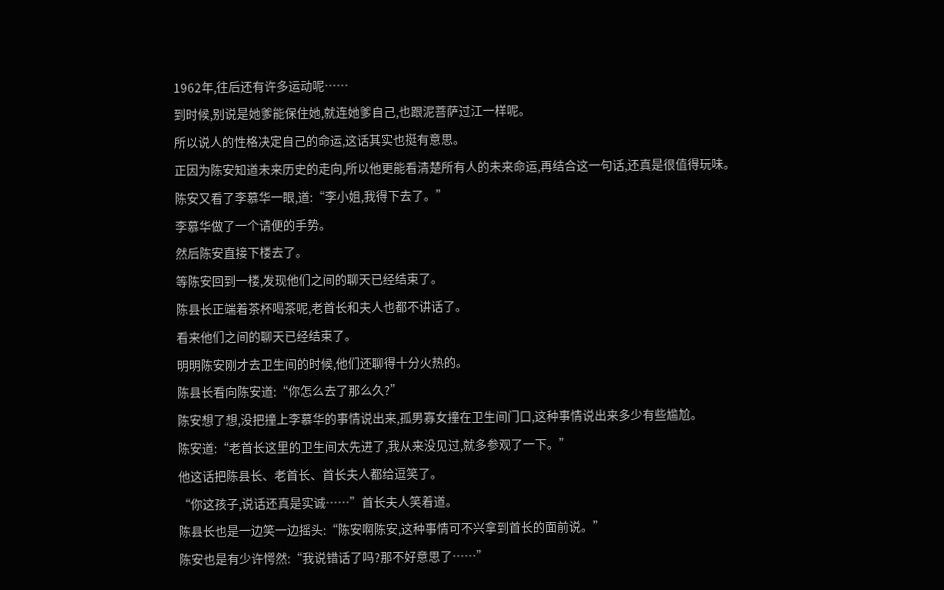1962年,往后还有许多运动呢……
到时候,别说是她爹能保住她,就连她爹自己,也跟泥菩萨过江一样呢。
所以说人的性格决定自己的命运,这话其实也挺有意思。
正因为陈安知道未来历史的走向,所以他更能看清楚所有人的未来命运,再结合这一句话,还真是很值得玩味。
陈安又看了李慕华一眼,道:“李小姐,我得下去了。”
李慕华做了一个请便的手势。
然后陈安直接下楼去了。
等陈安回到一楼,发现他们之间的聊天已经结束了。
陈县长正端着茶杯喝茶呢,老首长和夫人也都不讲话了。
看来他们之间的聊天已经结束了。
明明陈安刚才去卫生间的时候,他们还聊得十分火热的。
陈县长看向陈安道:“你怎么去了那么久?”
陈安想了想,没把撞上李慕华的事情说出来,孤男寡女撞在卫生间门口,这种事情说出来多少有些尴尬。
陈安道:“老首长这里的卫生间太先进了,我从来没见过,就多参观了一下。”
他这话把陈县长、老首长、首长夫人都给逗笑了。
“你这孩子,说话还真是实诚……”首长夫人笑着道。
陈县长也是一边笑一边摇头:“陈安啊陈安,这种事情可不兴拿到首长的面前说。”
陈安也是有少许愕然:“我说错话了吗?那不好意思了……”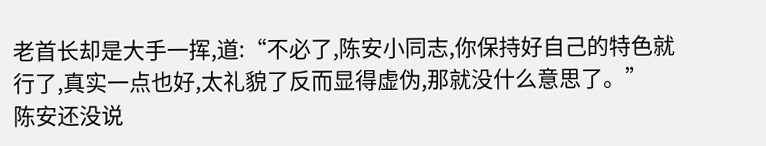老首长却是大手一挥,道:“不必了,陈安小同志,你保持好自己的特色就行了,真实一点也好,太礼貌了反而显得虚伪,那就没什么意思了。”
陈安还没说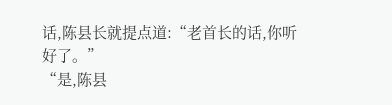话,陈县长就提点道:“老首长的话,你听好了。”
“是,陈县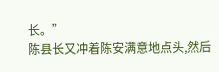长。”
陈县长又冲着陈安满意地点头,然后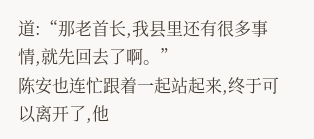道:“那老首长,我县里还有很多事情,就先回去了啊。”
陈安也连忙跟着一起站起来,终于可以离开了,他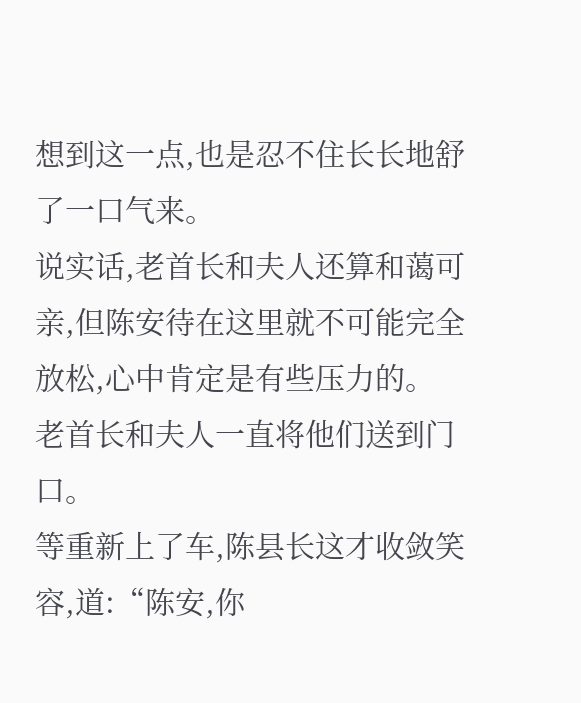想到这一点,也是忍不住长长地舒了一口气来。
说实话,老首长和夫人还算和蔼可亲,但陈安待在这里就不可能完全放松,心中肯定是有些压力的。
老首长和夫人一直将他们送到门口。
等重新上了车,陈县长这才收敛笑容,道:“陈安,你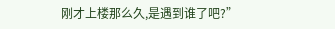刚才上楼那么久,是遇到谁了吧?”